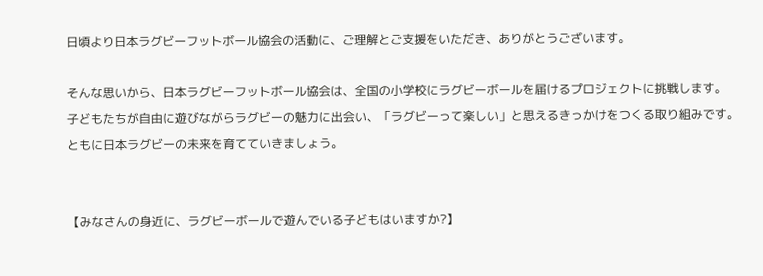日頃より日本ラグビーフットボール協会の活動に、ご理解とご支援をいただき、ありがとうございます。

そんな思いから、日本ラグビーフットボール協会は、全国の小学校にラグビーボールを届けるプロジェクトに挑戦します。
子どもたちが自由に遊びながらラグビーの魅力に出会い、「ラグビーって楽しい」と思えるきっかけをつくる取り組みです。
ともに日本ラグビーの未来を育てていきましょう。


【みなさんの身近に、ラグビーボールで遊んでいる子どもはいますか?】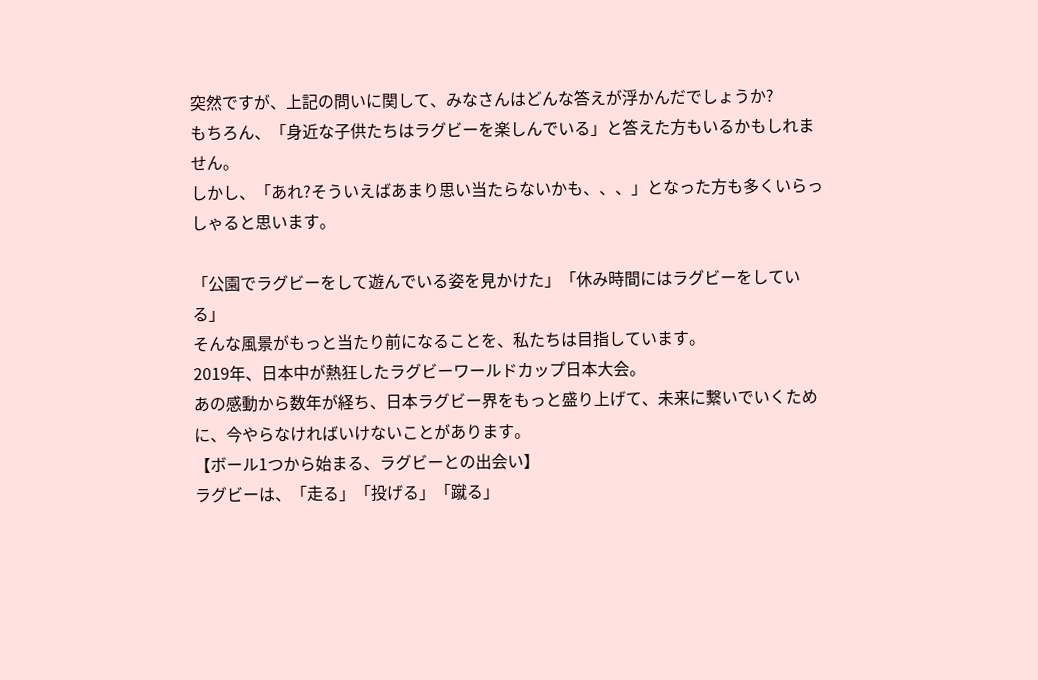突然ですが、上記の問いに関して、みなさんはどんな答えが浮かんだでしょうか?
もちろん、「身近な子供たちはラグビーを楽しんでいる」と答えた方もいるかもしれません。
しかし、「あれ?そういえばあまり思い当たらないかも、、、」となった方も多くいらっしゃると思います。

「公園でラグビーをして遊んでいる姿を見かけた」「休み時間にはラグビーをしている」
そんな風景がもっと当たり前になることを、私たちは目指しています。
2019年、日本中が熱狂したラグビーワールドカップ日本大会。
あの感動から数年が経ち、日本ラグビー界をもっと盛り上げて、未来に繋いでいくために、今やらなければいけないことがあります。
【ボール1つから始まる、ラグビーとの出会い】
ラグビーは、「走る」「投げる」「蹴る」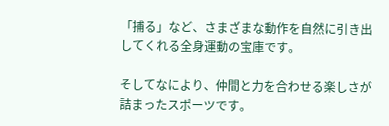「捕る」など、さまざまな動作を自然に引き出してくれる全身運動の宝庫です。

そしてなにより、仲間と力を合わせる楽しさが詰まったスポーツです。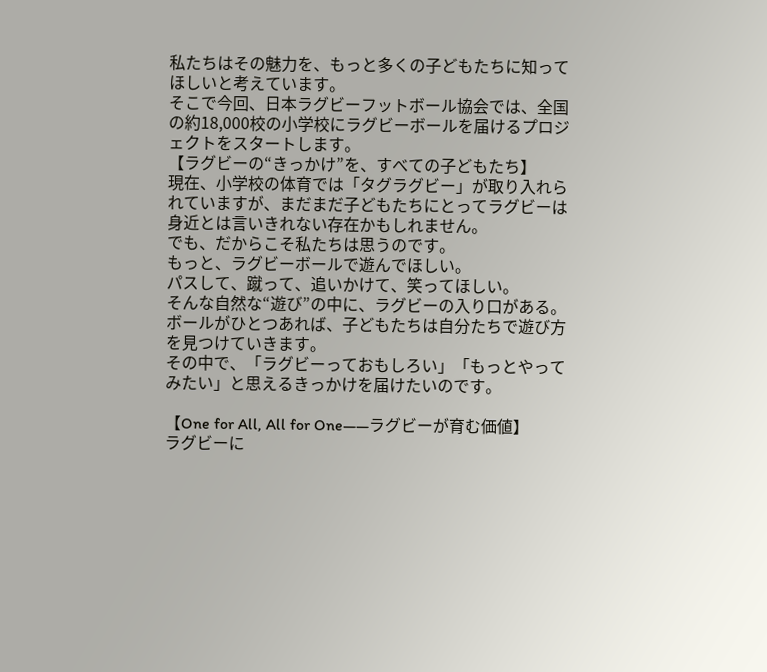私たちはその魅力を、もっと多くの子どもたちに知ってほしいと考えています。
そこで今回、日本ラグビーフットボール協会では、全国の約18,000校の小学校にラグビーボールを届けるプロジェクトをスタートします。
【ラグビーの“きっかけ”を、すべての子どもたち】
現在、小学校の体育では「タグラグビー」が取り入れられていますが、まだまだ子どもたちにとってラグビーは身近とは言いきれない存在かもしれません。
でも、だからこそ私たちは思うのです。
もっと、ラグビーボールで遊んでほしい。
パスして、蹴って、追いかけて、笑ってほしい。
そんな自然な“遊び”の中に、ラグビーの入り口がある。
ボールがひとつあれば、子どもたちは自分たちで遊び方を見つけていきます。
その中で、「ラグビーっておもしろい」「もっとやってみたい」と思えるきっかけを届けたいのです。

【One for All, All for One――ラグビーが育む価値】
ラグビーに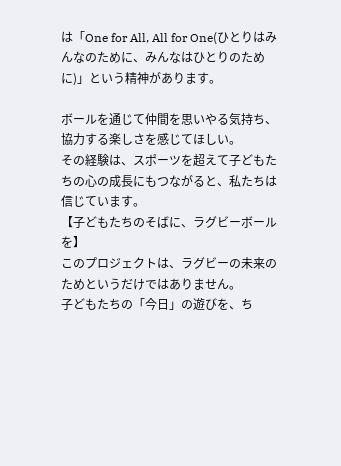は「One for All, All for One(ひとりはみんなのために、みんなはひとりのために)」という精神があります。

ボールを通じて仲間を思いやる気持ち、協力する楽しさを感じてほしい。
その経験は、スポーツを超えて子どもたちの心の成長にもつながると、私たちは信じています。
【子どもたちのそばに、ラグビーボールを】
このプロジェクトは、ラグビーの未来のためというだけではありません。
子どもたちの「今日」の遊びを、ち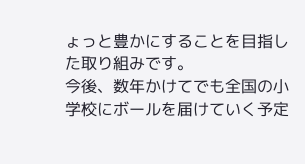ょっと豊かにすることを目指した取り組みです。
今後、数年かけてでも全国の小学校にボールを届けていく予定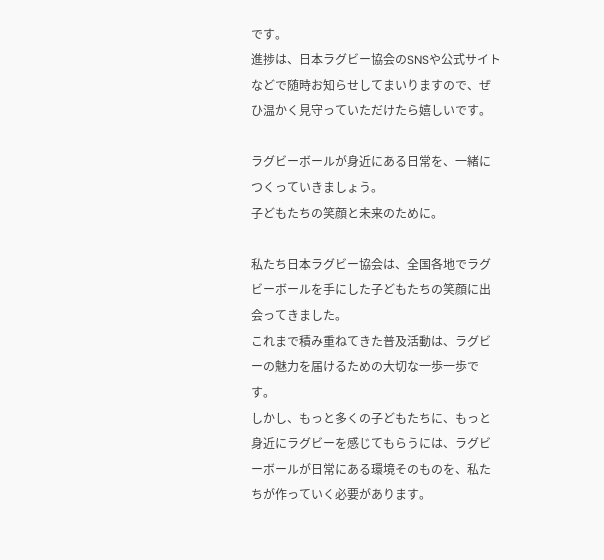です。
進捗は、日本ラグビー協会のSNSや公式サイトなどで随時お知らせしてまいりますので、ぜひ温かく見守っていただけたら嬉しいです。

ラグビーボールが身近にある日常を、一緒につくっていきましょう。
子どもたちの笑顔と未来のために。

私たち日本ラグビー協会は、全国各地でラグビーボールを手にした子どもたちの笑顔に出会ってきました。
これまで積み重ねてきた普及活動は、ラグビーの魅力を届けるための大切な一歩一歩です。
しかし、もっと多くの子どもたちに、もっと身近にラグビーを感じてもらうには、ラグビーボールが日常にある環境そのものを、私たちが作っていく必要があります。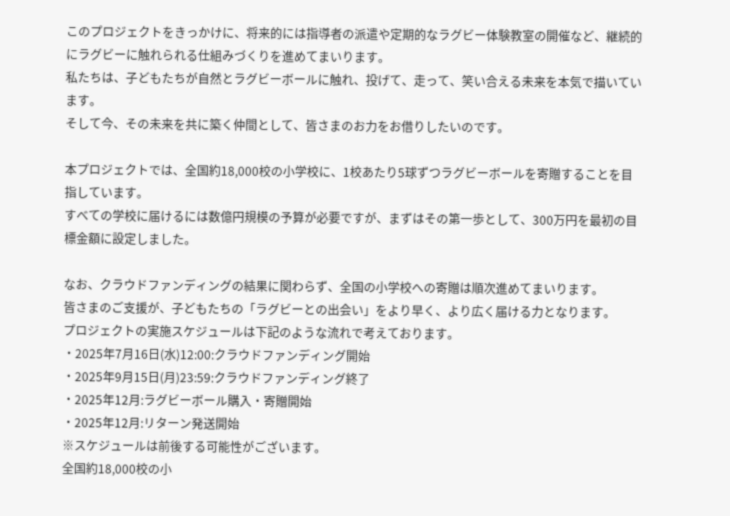このプロジェクトをきっかけに、将来的には指導者の派遣や定期的なラグビー体験教室の開催など、継続的にラグビーに触れられる仕組みづくりを進めてまいります。
私たちは、子どもたちが自然とラグビーボールに触れ、投げて、走って、笑い合える未来を本気で描いています。
そして今、その未来を共に築く仲間として、皆さまのお力をお借りしたいのです。

本プロジェクトでは、全国約18,000校の小学校に、1校あたり5球ずつラグビーボールを寄贈することを目指しています。
すべての学校に届けるには数億円規模の予算が必要ですが、まずはその第一歩として、300万円を最初の目標金額に設定しました。

なお、クラウドファンディングの結果に関わらず、全国の小学校への寄贈は順次進めてまいります。
皆さまのご支援が、子どもたちの「ラグビーとの出会い」をより早く、より広く届ける力となります。
プロジェクトの実施スケジュールは下記のような流れで考えております。
・2025年7月16日(水)12:00:クラウドファンディング開始
・2025年9月15日(月)23:59:クラウドファンディング終了
・2025年12月:ラグビーボール購入・寄贈開始
・2025年12月:リターン発送開始
※スケジュールは前後する可能性がございます。
全国約18,000校の小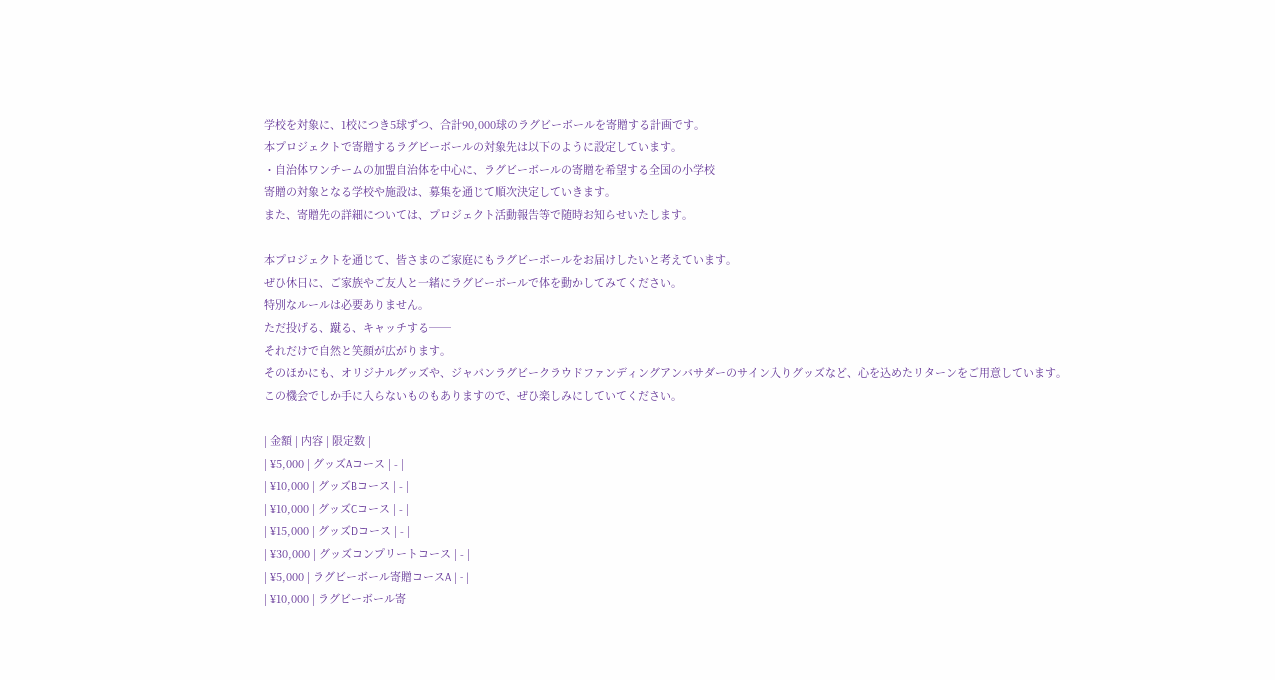学校を対象に、1校につき5球ずつ、合計90,000球のラグビーボールを寄贈する計画です。
本プロジェクトで寄贈するラグビーボールの対象先は以下のように設定しています。
・自治体ワンチームの加盟自治体を中心に、ラグビーボールの寄贈を希望する全国の小学校
寄贈の対象となる学校や施設は、募集を通じて順次決定していきます。
また、寄贈先の詳細については、プロジェクト活動報告等で随時お知らせいたします。

本プロジェクトを通じて、皆さまのご家庭にもラグビーボールをお届けしたいと考えています。
ぜひ休日に、ご家族やご友人と一緒にラグビーボールで体を動かしてみてください。
特別なルールは必要ありません。
ただ投げる、蹴る、キャッチする──
それだけで自然と笑顔が広がります。
そのほかにも、オリジナルグッズや、ジャパンラグビークラウドファンディングアンバサダーのサイン入りグッズなど、心を込めたリターンをご用意しています。
この機会でしか手に入らないものもありますので、ぜひ楽しみにしていてください。

| 金額 | 内容 | 限定数 |
| ¥5,000 | グッズAコース | - |
| ¥10,000 | グッズBコース | - |
| ¥10,000 | グッズCコース | - |
| ¥15,000 | グッズDコース | - |
| ¥30,000 | グッズコンプリートコース | - |
| ¥5,000 | ラグビーボール寄贈コースA | - |
| ¥10,000 | ラグビーボール寄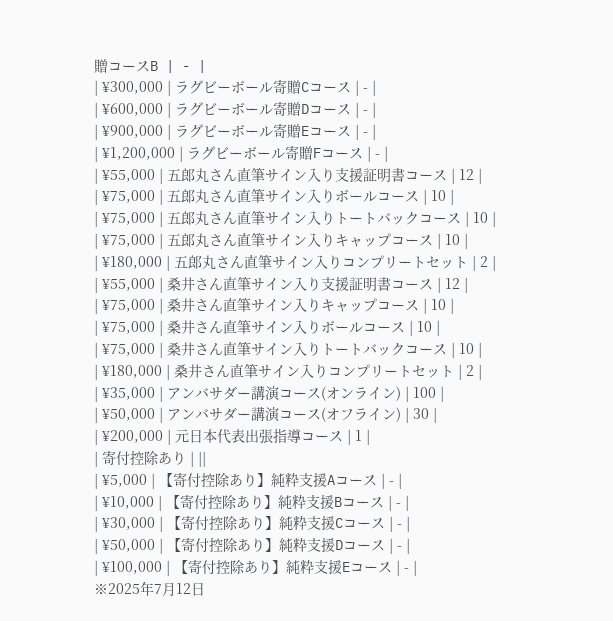贈コースB | - |
| ¥300,000 | ラグビーボール寄贈Cコース | - |
| ¥600,000 | ラグビーボール寄贈Dコース | - |
| ¥900,000 | ラグビーボール寄贈Eコース | - |
| ¥1,200,000 | ラグビーボール寄贈Fコース | - |
| ¥55,000 | 五郎丸さん直筆サイン入り支援証明書コース | 12 |
| ¥75,000 | 五郎丸さん直筆サイン入りボールコース | 10 |
| ¥75,000 | 五郎丸さん直筆サイン入りトートバックコース | 10 |
| ¥75,000 | 五郎丸さん直筆サイン入りキャップコース | 10 |
| ¥180,000 | 五郎丸さん直筆サイン入りコンプリートセット | 2 |
| ¥55,000 | 桑井さん直筆サイン入り支援証明書コース | 12 |
| ¥75,000 | 桑井さん直筆サイン入りキャップコース | 10 |
| ¥75,000 | 桑井さん直筆サイン入りボールコース | 10 |
| ¥75,000 | 桑井さん直筆サイン入りトートバックコース | 10 |
| ¥180,000 | 桑井さん直筆サイン入りコンプリートセット | 2 |
| ¥35,000 | アンバサダー講演コース(オンライン) | 100 |
| ¥50,000 | アンバサダー講演コース(オフライン) | 30 |
| ¥200,000 | 元日本代表出張指導コース | 1 |
| 寄付控除あり | ||
| ¥5,000 | 【寄付控除あり】純粋支援Aコース | - |
| ¥10,000 | 【寄付控除あり】純粋支援Bコース | - |
| ¥30,000 | 【寄付控除あり】純粋支援Cコース | - |
| ¥50,000 | 【寄付控除あり】純粋支援Dコース | - |
| ¥100,000 | 【寄付控除あり】純粋支援Eコース | - |
※2025年7月12日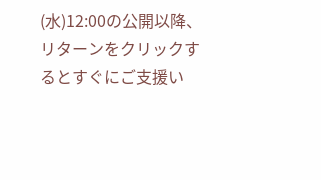(水)12:00の公開以降、リターンをクリックするとすぐにご支援い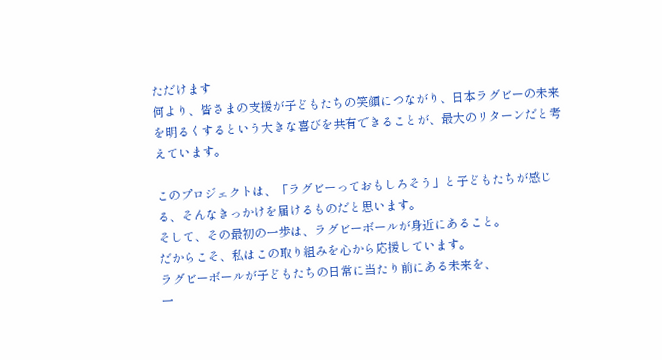ただけます
何より、皆さまの支援が子どもたちの笑顔につながり、日本ラグビーの未来を明るくするという大きな喜びを共有できることが、最大のリターンだと考えています。

このプロジェクトは、「ラグビーっておもしろそう」と子どもたちが感じる、そんなきっかけを届けるものだと思います。
そして、その最初の一歩は、ラグビーボールが身近にあること。
だからこそ、私はこの取り組みを心から応援しています。
ラグビーボールが子どもたちの日常に当たり前にある未来を、
一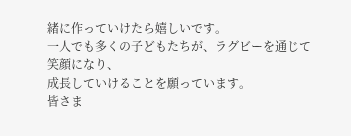緒に作っていけたら嬉しいです。
一人でも多くの子どもたちが、ラグビーを通じて笑顔になり、
成長していけることを願っています。
皆さま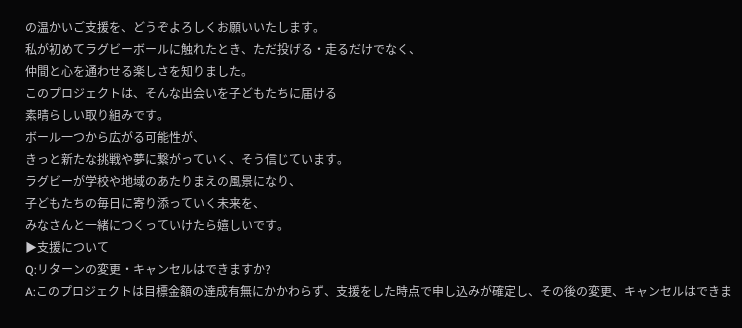の温かいご支援を、どうぞよろしくお願いいたします。
私が初めてラグビーボールに触れたとき、ただ投げる・走るだけでなく、
仲間と心を通わせる楽しさを知りました。
このプロジェクトは、そんな出会いを子どもたちに届ける
素晴らしい取り組みです。
ボール一つから広がる可能性が、
きっと新たな挑戦や夢に繋がっていく、そう信じています。
ラグビーが学校や地域のあたりまえの風景になり、
子どもたちの毎日に寄り添っていく未来を、
みなさんと一緒につくっていけたら嬉しいです。
▶支援について
Q:リターンの変更・キャンセルはできますか?
A:このプロジェクトは目標金額の達成有無にかかわらず、支援をした時点で申し込みが確定し、その後の変更、キャンセルはできま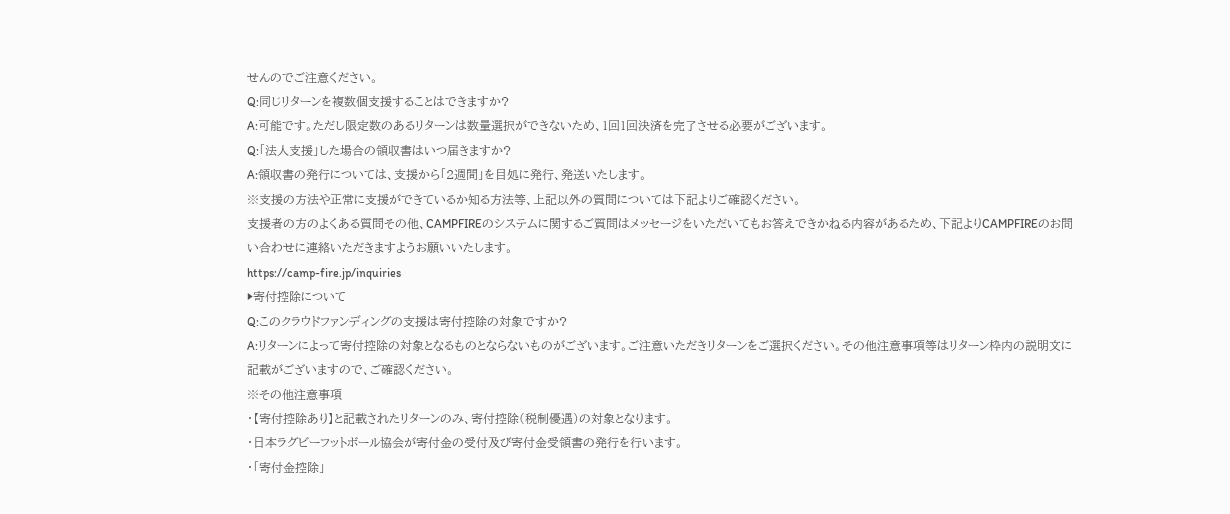せんのでご注意ください。
Q:同じリターンを複数個支援することはできますか?
A:可能です。ただし限定数のあるリターンは数量選択ができないため、1回1回決済を完了させる必要がございます。
Q:「法人支援」した場合の領収書はいつ届きますか?
A:領収書の発行については、支援から「2週間」を目処に発行、発送いたします。
※支援の方法や正常に支援ができているか知る方法等、上記以外の質問については下記よりご確認ください。
支援者の方のよくある質問その他、CAMPFIREのシステムに関するご質問はメッセージをいただいてもお答えできかねる内容があるため、下記よりCAMPFIREのお問い合わせに連絡いただきますようお願いいたします。
https://camp-fire.jp/inquiries
▶寄付控除について
Q:このクラウドファンディングの支援は寄付控除の対象ですか?
A:リターンによって寄付控除の対象となるものとならないものがございます。ご注意いただきリターンをご選択ください。その他注意事項等はリターン枠内の説明文に記載がございますので、ご確認ください。
※その他注意事項
・【寄付控除あり】と記載されたリターンのみ、寄付控除(税制優遇)の対象となります。
・日本ラグビーフットボール協会が寄付金の受付及び寄付金受領書の発行を行います。
・「寄付金控除」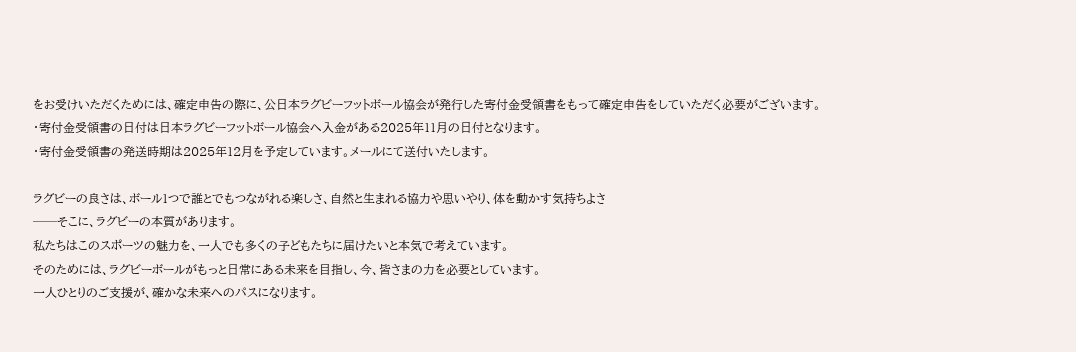をお受けいただくためには、確定申告の際に、公日本ラグビーフットボール協会が発行した寄付金受領書をもって確定申告をしていただく必要がございます。
・寄付金受領書の日付は日本ラグビーフットボール協会へ入金がある2025年11月の日付となります。
・寄付金受領書の発送時期は2025年12月を予定しています。メールにて送付いたします。

ラグビーの良さは、ボール1つで誰とでもつながれる楽しさ、自然と生まれる協力や思いやり、体を動かす気持ちよさ
──そこに、ラグビーの本質があります。
私たちはこのスポーツの魅力を、一人でも多くの子どもたちに届けたいと本気で考えています。
そのためには、ラグビーボールがもっと日常にある未来を目指し、今、皆さまの力を必要としています。
一人ひとりのご支援が、確かな未来へのパスになります。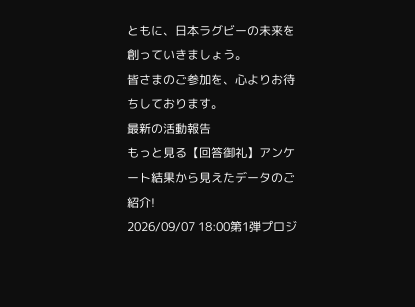ともに、日本ラグビーの未来を創っていきましょう。
皆さまのご参加を、心よりお待ちしております。
最新の活動報告
もっと見る【回答御礼】アンケート結果から見えたデータのご紹介!
2026/09/07 18:00第1弾プロジ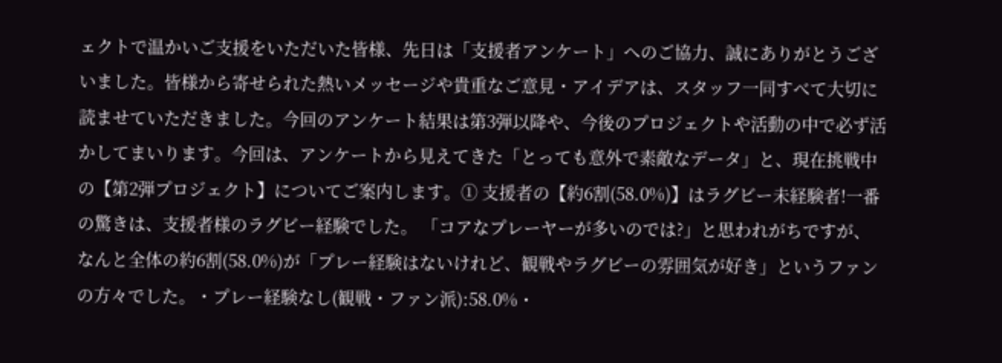ェクトで温かいご支援をいただいた皆様、先日は「支援者アンケート」へのご協力、誠にありがとうございました。皆様から寄せられた熱いメッセージや貴重なご意見・アイデアは、スタッフ一同すべて大切に読ませていただきました。今回のアンケート結果は第3弾以降や、今後のプロジェクトや活動の中で必ず活かしてまいります。今回は、アンケートから見えてきた「とっても意外で素敵なデータ」と、現在挑戦中の【第2弾プロジェクト】についてご案内します。① 支援者の【約6割(58.0%)】はラグビー未経験者!一番の驚きは、支援者様のラグビー経験でした。 「コアなプレーヤーが多いのでは?」と思われがちですが、なんと全体の約6割(58.0%)が「プレー経験はないけれど、観戦やラグビーの雰囲気が好き」というファンの方々でした。・プレー経験なし(観戦・ファン派):58.0%・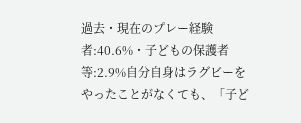過去・現在のプレー経験者:40.6%・子どもの保護者等:2.9%自分自身はラグビーをやったことがなくても、「子ど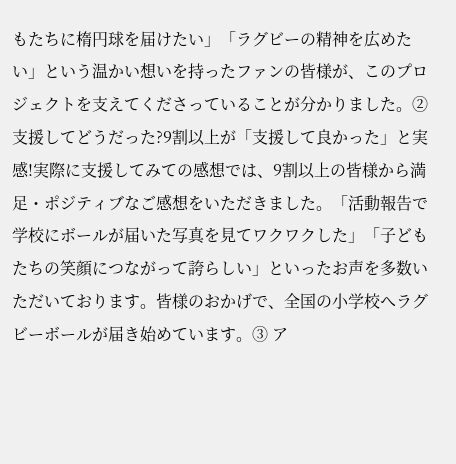もたちに楕円球を届けたい」「ラグビーの精神を広めたい」という温かい想いを持ったファンの皆様が、このプロジェクトを支えてくださっていることが分かりました。② 支援してどうだった?9割以上が「支援して良かった」と実感!実際に支援してみての感想では、9割以上の皆様から満足・ポジティブなご感想をいただきました。「活動報告で学校にボールが届いた写真を見てワクワクした」「子どもたちの笑顔につながって誇らしい」といったお声を多数いただいております。皆様のおかげで、全国の小学校へラグビーボールが届き始めています。③ ア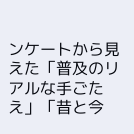ンケートから見えた「普及のリアルな手ごたえ」「昔と今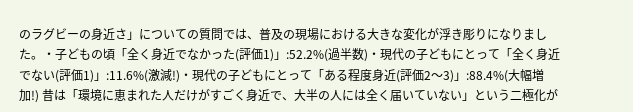のラグビーの身近さ」についての質問では、普及の現場における大きな変化が浮き彫りになりました。・子どもの頃「全く身近でなかった(評価1)」:52.2%(過半数)・現代の子どもにとって「全く身近でない(評価1)」:11.6%(激減!)・現代の子どもにとって「ある程度身近(評価2〜3)」:88.4%(大幅増加!) 昔は「環境に恵まれた人だけがすごく身近で、大半の人には全く届いていない」という二極化が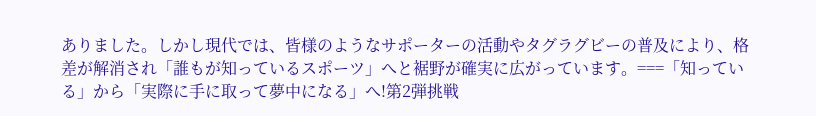ありました。しかし現代では、皆様のようなサポーターの活動やタグラグビーの普及により、格差が解消され「誰もが知っているスポーツ」へと裾野が確実に広がっています。===「知っている」から「実際に手に取って夢中になる」へ!第2弾挑戦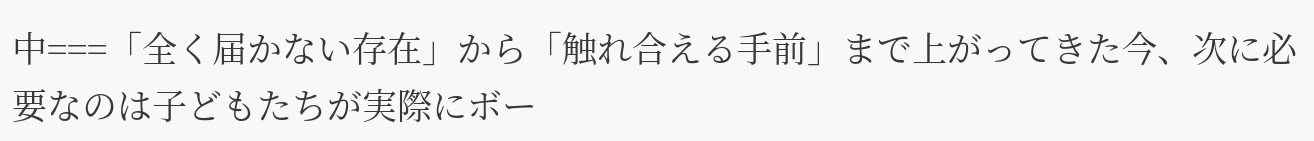中===「全く届かない存在」から「触れ合える手前」まで上がってきた今、次に必要なのは子どもたちが実際にボー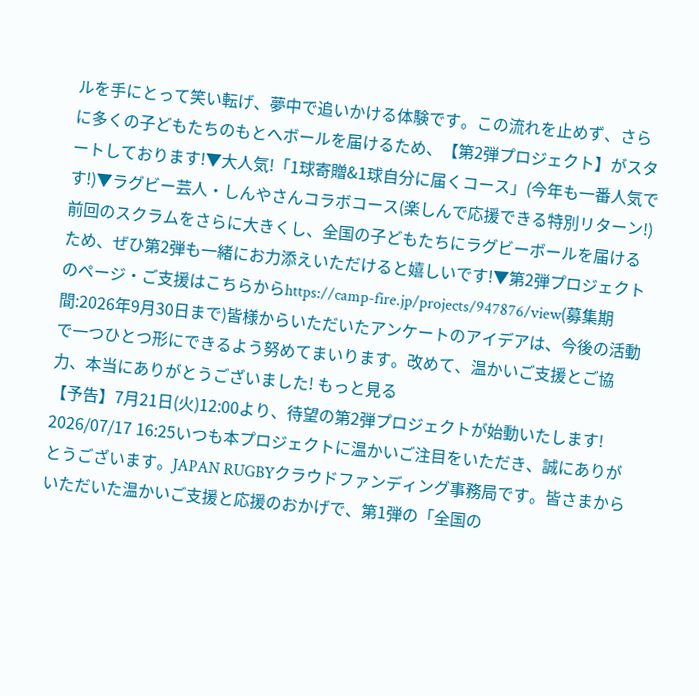ルを手にとって笑い転げ、夢中で追いかける体験です。この流れを止めず、さらに多くの子どもたちのもとへボールを届けるため、【第2弾プロジェクト】がスタートしております!▼大人気!「1球寄贈&1球自分に届くコース」(今年も一番人気です!)▼ラグビー芸人・しんやさんコラボコース(楽しんで応援できる特別リターン!)前回のスクラムをさらに大きくし、全国の子どもたちにラグビーボールを届けるため、ぜひ第2弾も一緒にお力添えいただけると嬉しいです!▼第2弾プロジェクトのページ・ご支援はこちらからhttps://camp-fire.jp/projects/947876/view(募集期間:2026年9月30日まで)皆様からいただいたアンケートのアイデアは、今後の活動で一つひとつ形にできるよう努めてまいります。改めて、温かいご支援とご協力、本当にありがとうございました! もっと見る
【予告】7月21日(火)12:00より、待望の第2弾プロジェクトが始動いたします!
2026/07/17 16:25いつも本プロジェクトに温かいご注目をいただき、誠にありがとうございます。JAPAN RUGBYクラウドファンディング事務局です。皆さまからいただいた温かいご支援と応援のおかげで、第1弾の「全国の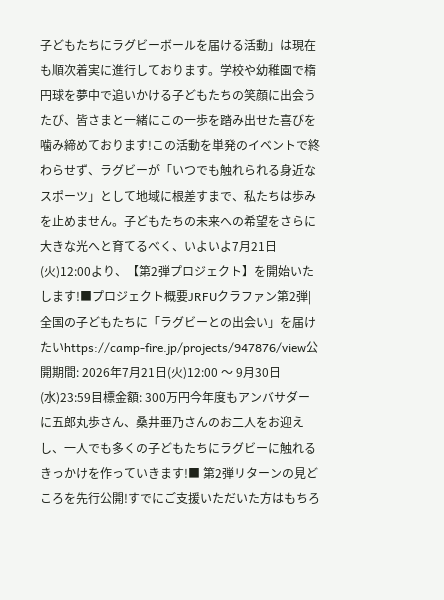子どもたちにラグビーボールを届ける活動」は現在も順次着実に進行しております。学校や幼稚園で楕円球を夢中で追いかける子どもたちの笑顔に出会うたび、皆さまと一緒にこの一歩を踏み出せた喜びを噛み締めております!この活動を単発のイベントで終わらせず、ラグビーが「いつでも触れられる身近なスポーツ」として地域に根差すまで、私たちは歩みを止めません。子どもたちの未来への希望をさらに大きな光へと育てるべく、いよいよ7月21日(火)12:00より、【第2弾プロジェクト】を開始いたします!■プロジェクト概要JRFUクラファン第2弾|全国の子どもたちに「ラグビーとの出会い」を届けたいhttps://camp-fire.jp/projects/947876/view公開期間: 2026年7月21日(火)12:00 〜 9月30日(水)23:59目標金額: 300万円今年度もアンバサダーに五郎丸歩さん、桑井亜乃さんのお二人をお迎えし、一人でも多くの子どもたちにラグビーに触れるきっかけを作っていきます!■ 第2弾リターンの見どころを先行公開!すでにご支援いただいた方はもちろ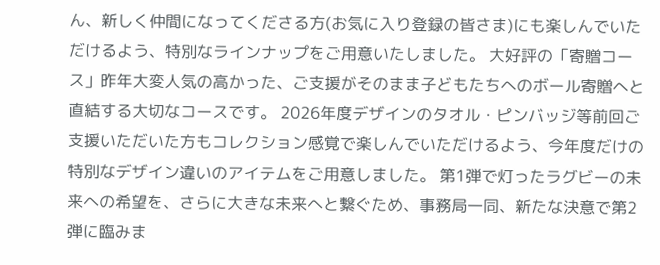ん、新しく仲間になってくださる方(お気に入り登録の皆さま)にも楽しんでいただけるよう、特別なラインナップをご用意いたしました。 大好評の「寄贈コース」昨年大変人気の高かった、ご支援がそのまま子どもたちへのボール寄贈へと直結する大切なコースです。 2026年度デザインのタオル・ピンバッジ等前回ご支援いただいた方もコレクション感覚で楽しんでいただけるよう、今年度だけの特別なデザイン違いのアイテムをご用意しました。 第1弾で灯ったラグビーの未来への希望を、さらに大きな未来へと繋ぐため、事務局一同、新たな決意で第2弾に臨みま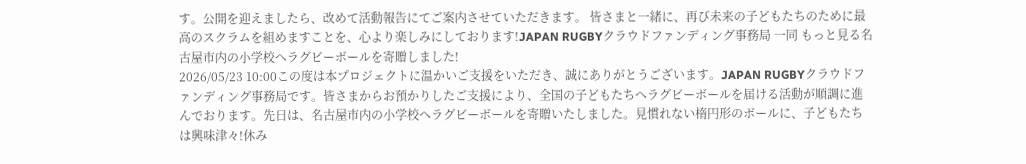す。公開を迎えましたら、改めて活動報告にてご案内させていただきます。 皆さまと一緒に、再び未来の子どもたちのために最高のスクラムを組めますことを、心より楽しみにしております!JAPAN RUGBYクラウドファンディング事務局 一同 もっと見る名古屋市内の小学校へラグビーボールを寄贈しました!
2026/05/23 10:00この度は本プロジェクトに温かいご支援をいただき、誠にありがとうございます。JAPAN RUGBYクラウドファンディング事務局です。皆さまからお預かりしたご支援により、全国の子どもたちへラグビーボールを届ける活動が順調に進んでおります。先日は、名古屋市内の小学校へラグビーボールを寄贈いたしました。見慣れない楕円形のボールに、子どもたちは興味津々!休み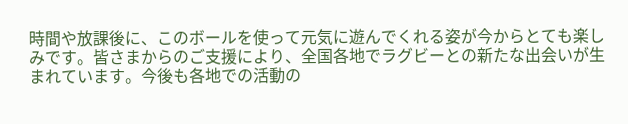時間や放課後に、このボールを使って元気に遊んでくれる姿が今からとても楽しみです。皆さまからのご支援により、全国各地でラグビーとの新たな出会いが生まれています。今後も各地での活動の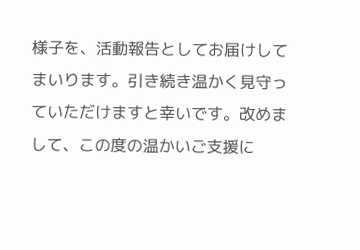様子を、活動報告としてお届けしてまいります。引き続き温かく見守っていただけますと幸いです。改めまして、この度の温かいご支援に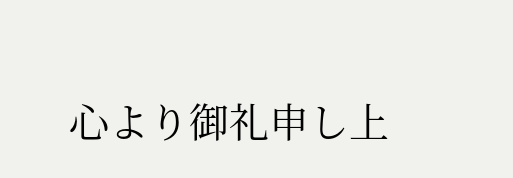心より御礼申し上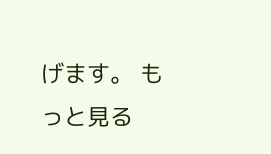げます。 もっと見る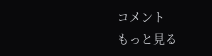コメント
もっと見る